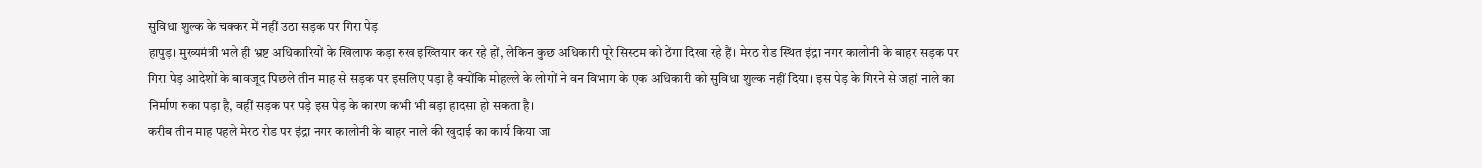सुविधा शुल्क के चक्कर में नहीं उठा सड़क पर गिरा पेड़
हापुड़। मुख्यमंत्री भले ही भ्रष्ट अधिकारियों के खिलाफ कड़ा रुख इख्तियार कर रहे हों, लेकिन कुछ अधिकारी पूरे सिस्टम को ठेंगा दिखा रहे हैं। मेरठ रोड स्थित इंद्रा नगर कालोनी के बाहर सड़क पर गिरा पेड़ आदेशों के बावजूद पिछले तीन माह से सड़क पर इसलिए पड़ा है क्योंकि मोहल्ले के लोगों ने वन विभाग के एक अधिकारी को सुविधा शुल्क नहीं दिया। इस पेड़ के गिरने से जहां नाले का निर्माण रुका पड़ा है, वहीं सड़क पर पड़े इस पेड़ के कारण कभी भी बड़ा हादसा हो सकता है।
करीब तीन माह पहले मेरठ रोड पर इंद्रा नगर कालोनी के बाहर नाले की खुदाई का कार्य किया जा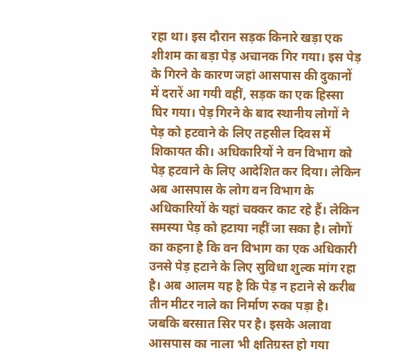रहा था। इस दौरान सड़क किनारे खड़ा एक शीशम का बड़ा पेड़ अचानक गिर गया। इस पेड़ के गिरने के कारण जहां आसपास की दुकानों में दरारें आ गयी वहीं, सड़क का एक हिस्सा घिर गया। पेड़ गिरने के बाद स्थानीय लोगों ने पेड़ को हटवाने के लिए तहसील दिवस में शिकायत की। अधिकारियों ने वन विभाग को पेड़ हटवाने के लिए आदेशित कर दिया। लेकिन अब आसपास के लोग वन विभाग के अधिकारियों के यहां चक्कर काट रहे हैं। लेकिन समस्या पेड़ को हटाया नहीं जा सका है। लोगों का कहना है कि वन विभाग का एक अधिकारी उनसे पेड़ हटाने के लिए सुविधा शुल्क मांग रहा है। अब आलम यह है कि पेड़ न हटाने से करीब तीन मीटर नाले का निर्माण रुका पड़ा है। जबकि बरसात सिर पर है। इसके अलावा आसपास का नाला भी क्षतिग्रस्त हो गया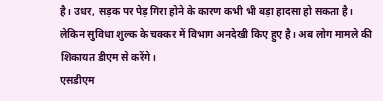है। उधर, सड़क पर पेड़ गिरा होने के कारण कभी भी बड़ा हादसा हो सकता है। लेकिन सुविधा शुल्क के चक्कर में विभाग अनदेखी किए हुए है। अब लोग मामले की शिकायत डीएम से करेंगे।
एसडीएम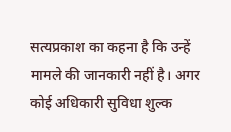सत्यप्रकाश का कहना है कि उन्हें मामले की जानकारी नहीं है। अगर कोई अधिकारी सुविधा शुल्क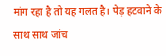मांग रहा है तो यह गलत है। पेड़ हटवाने के साथ साथ जांच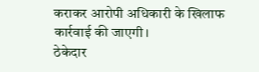कराकर आरोपी अधिकारी के खिलाफ कार्रवाई की जाएगी।
ठेकेदार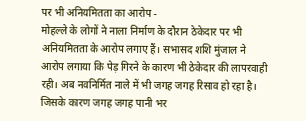पर भी अनियमितता का आरोप -
मोहल्ले के लोगों ने नाला निर्माण के दौरान ठेकेदार पर भी अनियमितता के आरोप लगाए हैं। सभासद शशि मुंजाल ने आरोप लगाया कि पेड़ गिरने के कारण भी ठेकेदार की लापरवाही रही। अब नवनिर्मित नाले में भी जगह जगह रिसाव हो रहा है। जिसके कारण जगह जगह पानी भर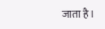जाता है।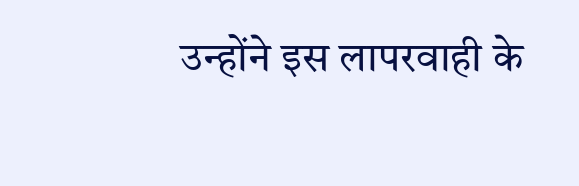उन्होंने इस लापरवाही के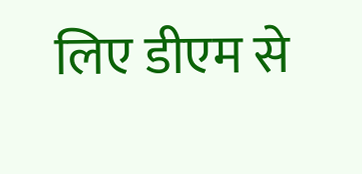लिए डीएम से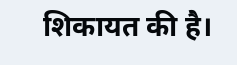शिकायत की है।